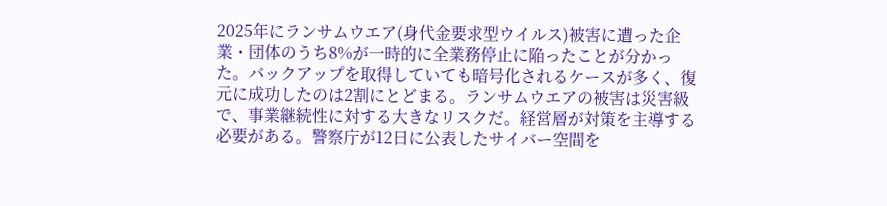2025年にランサムウエア(身代金要求型ウイルス)被害に遭った企業・団体のうち8%が一時的に全業務停止に陥ったことが分かった。バックアップを取得していても暗号化されるケースが多く、復元に成功したのは2割にとどまる。ランサムウエアの被害は災害級で、事業継続性に対する大きなリスクだ。経営層が対策を主導する必要がある。警察庁が12日に公表したサイバー空間を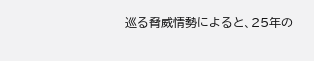巡る脅威情勢によると、25年の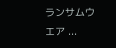ランサムウエア ...